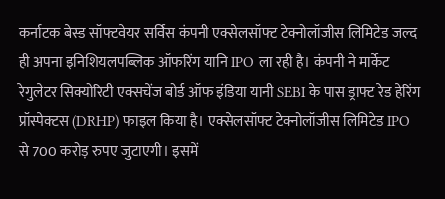कर्नाटक बेस्ड सॉफ्टवेयर सर्विस कंपनी एक्सेलसॉफ्ट टेक्नोलॉजीस लिमिटेड जल्द ही अपना इनिशियलपब्लिक ऑफरिंग यानि IPO ला रही है। कंपनी ने मार्केट रेगुलेटर सिक्योरिटी एक्सचेंज बोर्ड ऑफ इंडिया यानी SEBI के पास ड्राफ्ट रेड हेरिंग प्रॉस्पेक्टस (DRHP) फाइल किया है। एक्सेलसॉफ्ट टेक्नोलॉजीस लिमिटेड IPO से 700 करोड़ रुपए जुटाएगी। इसमें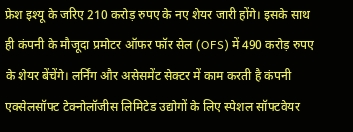फ्रेश इश्यू के जरिए 210 करोड़ रुपए के नए शेयर जारी होंगे। इसके साथ ही कंपनी के मौजूदा प्रमोटर ऑफर फॉर सेल (OFS) में 490 करोड़ रुपए के शेयर बेंचेंगे। लर्निंग और असेसमेंट सेक्टर में काम करती है कंपनी
एक्सेलसॉफ्ट टेक्नोलॉजीस लिमिटेड उद्योगों के लिए स्पेशल सॉफ्टवेयर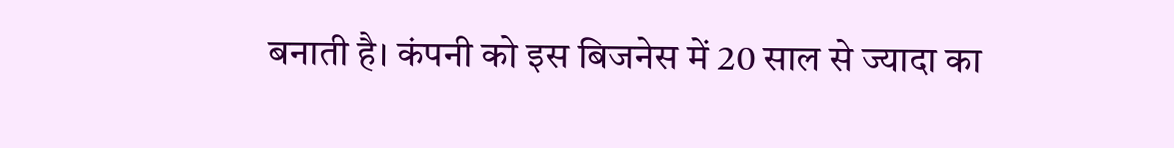बनाती है। कंपनी को इस बिजनेस में 20 साल से ज्यादा का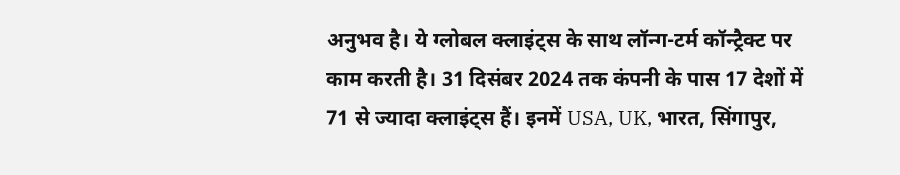अनुभव है। ये ग्लोबल क्लाइंट्स के साथ लॉन्ग-टर्म कॉन्ट्रैक्ट पर काम करती है। 31 दिसंबर 2024 तक कंपनी के पास 17 देशों में 71 से ज्यादा क्लाइंट्स हैं। इनमें USA, UK, भारत, सिंगापुर,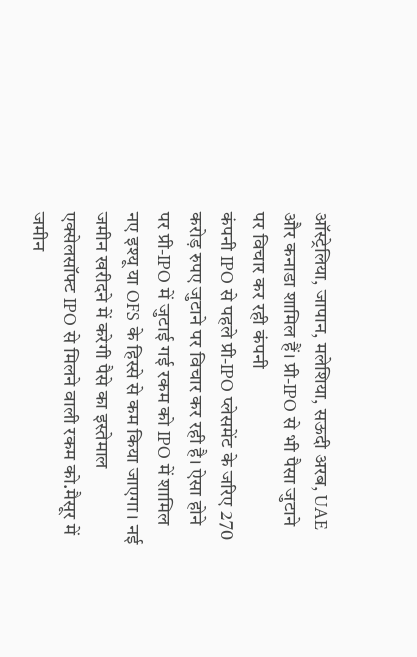ऑस्ट्रेलिया, जापान, मलेशिया, सऊदी अरब, UAE और कनाडा शामिल हैं। प्री-IPO से भी पैसा जुटाने पर विचार कर रही कंपनी
कंपनी IPO से पहले प्री-IPO प्लेसमेंट के जरिए 270 करोड़ रुपए जुटाने पर विचार कर रही है। ऐसा होने पर प्री-IPO में जुटाई गई रकम को IPO में शामिल नए इश्यू या OFS के हिस्से से कम किया जाएगा। नई जमीन खरीदने में करेगी पैसे का इस्तेमाल
एक्सेलसॉफ्ट IPO से मिलने वाली रकम को.मैसूर में जमीन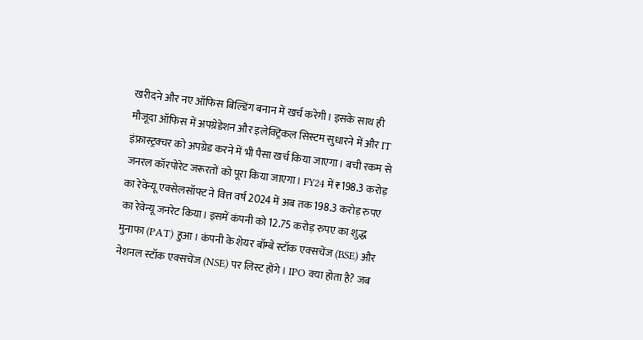खरीदने और नए ऑफिस बिल्डिंग बनान में खर्च करेगी। इसके साथ ही मौजूदा ऑफिस में अपग्रेडेशन और इलेक्ट्रिकल सिस्टम सुधारने में और IT इंफ्रास्ट्रक्चर को अपग्रेड करने में भी पैसा खर्च किया जाएगा। बची रकम से जनरल कॉरपोरेट जरूरतों को पूरा किया जाएगा। FY24 में ₹198.3 करोड़ का रेवेन्यू एक्सेलसॉफ्ट ने वित्त वर्ष 2024 में अब तक 198.3 करोड़ रुपए का रेवेन्यू जनरेट किया। इसमें कंपनी को 12.75 करोड़ रुपए का शुद्ध मुनाफा (PAT) हुआ। कंपनी के शेयर बॉम्बे स्टॉक एक्सचेंज (BSE) और नेशनल स्टॉक एक्सचेंज (NSE) पर लिस्ट होंगे। IPO क्या होता है? जब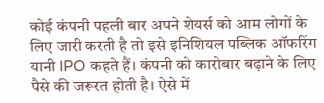कोई कंपनी पहली बार अपने शेयर्स को आम लोगों के लिए जारी करती है तो इसे इनिशियल पब्लिक ऑफरिंग यानी IPO कहते हैं। कंपनी को कारोबार बढ़ाने के लिए पैसे की जरूरत होती है। ऐसे में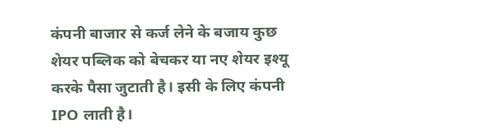कंपनी बाजार से कर्ज लेने के बजाय कुछ शेयर पब्लिक को बेचकर या नए शेयर इश्यू करके पैसा जुटाती है। इसी के लिए कंपनी IPO लाती है।